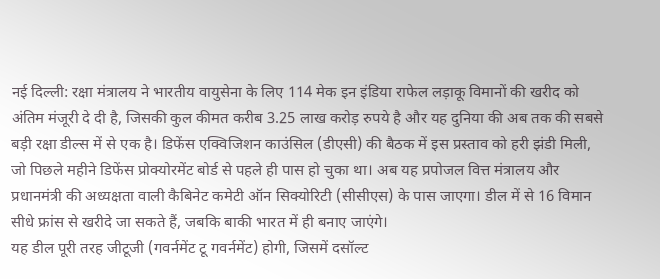नई दिल्ली: रक्षा मंत्रालय ने भारतीय वायुसेना के लिए 114 मेक इन इंडिया राफेल लड़ाकू विमानों की खरीद को अंतिम मंजूरी दे दी है, जिसकी कुल कीमत करीब 3.25 लाख करोड़ रुपये है और यह दुनिया की अब तक की सबसे बड़ी रक्षा डील्स में से एक है। डिफेंस एक्विजिशन काउंसिल (डीएसी) की बैठक में इस प्रस्ताव को हरी झंडी मिली, जो पिछले महीने डिफेंस प्रोक्योरमेंट बोर्ड से पहले ही पास हो चुका था। अब यह प्रपोजल वित्त मंत्रालय और प्रधानमंत्री की अध्यक्षता वाली कैबिनेट कमेटी ऑन सिक्योरिटी (सीसीएस) के पास जाएगा। डील में से 16 विमान सीधे फ्रांस से खरीदे जा सकते हैं, जबकि बाकी भारत में ही बनाए जाएंगे।
यह डील पूरी तरह जीटूजी (गवर्नमेंट टू गवर्नमेंट) होगी, जिसमें दसॉल्ट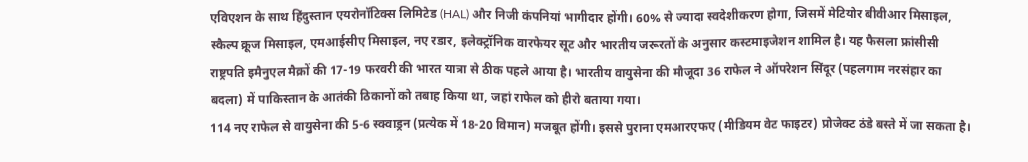एविएशन के साथ हिंदुस्तान एयरोनॉटिक्स लिमिटेड (HAL) और निजी कंपनियां भागीदार होंगी। 60% से ज्यादा स्वदेशीकरण होगा, जिसमें मेटियोर बीवीआर मिसाइल, स्कैल्प क्रूज मिसाइल, एमआईसीए मिसाइल, नए रडार, इलेक्ट्रॉनिक वारफेयर सूट और भारतीय जरूरतों के अनुसार कस्टमाइजेशन शामिल है। यह फैसला फ्रांसीसी राष्ट्रपति इमैनुएल मैक्रों की 17-19 फरवरी की भारत यात्रा से ठीक पहले आया है। भारतीय वायुसेना की मौजूदा 36 राफेल ने ऑपरेशन सिंदूर (पहलगाम नरसंहार का बदला) में पाकिस्तान के आतंकी ठिकानों को तबाह किया था, जहां राफेल को हीरो बताया गया।
114 नए राफेल से वायुसेना की 5-6 स्क्वाड्रन (प्रत्येक में 18-20 विमान) मजबूत होंगी। इससे पुराना एमआरएफए (मीडियम वेट फाइटर) प्रोजेक्ट ठंडे बस्ते में जा सकता है।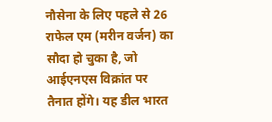नौसेना के लिए पहले से 26 राफेल एम (मरीन वर्जन) का सौदा हो चुका है, जो आईएनएस विक्रांत पर तैनात होंगे। यह डील भारत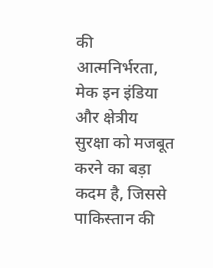की आत्मनिर्भरता, मेक इन इंडिया और क्षेत्रीय सुरक्षा को मजबूत करने का बड़ा कदम है, जिससे पाकिस्तान की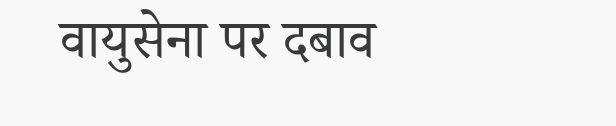वायुसेना पर दबाव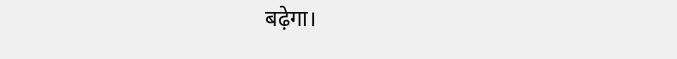बढ़ेगा।